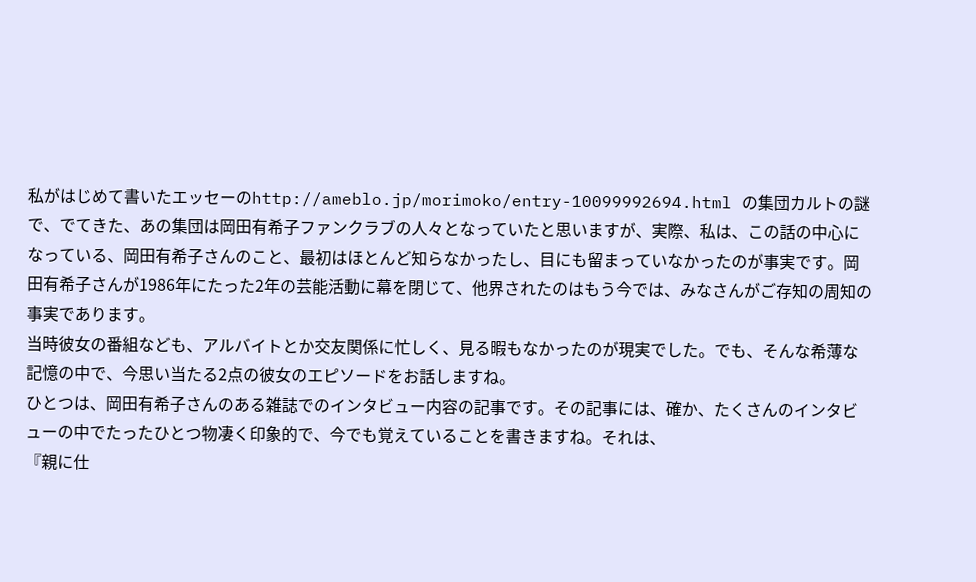私がはじめて書いたエッセーのhttp://ameblo.jp/morimoko/entry-10099992694.html の集団カルトの謎で、でてきた、あの集団は岡田有希子ファンクラブの人々となっていたと思いますが、実際、私は、この話の中心になっている、岡田有希子さんのこと、最初はほとんど知らなかったし、目にも留まっていなかったのが事実です。岡田有希子さんが1986年にたった2年の芸能活動に幕を閉じて、他界されたのはもう今では、みなさんがご存知の周知の事実であります。
当時彼女の番組なども、アルバイトとか交友関係に忙しく、見る暇もなかったのが現実でした。でも、そんな希薄な記憶の中で、今思い当たる2点の彼女のエピソードをお話しますね。
ひとつは、岡田有希子さんのある雑誌でのインタビュー内容の記事です。その記事には、確か、たくさんのインタビューの中でたったひとつ物凄く印象的で、今でも覚えていることを書きますね。それは、
『親に仕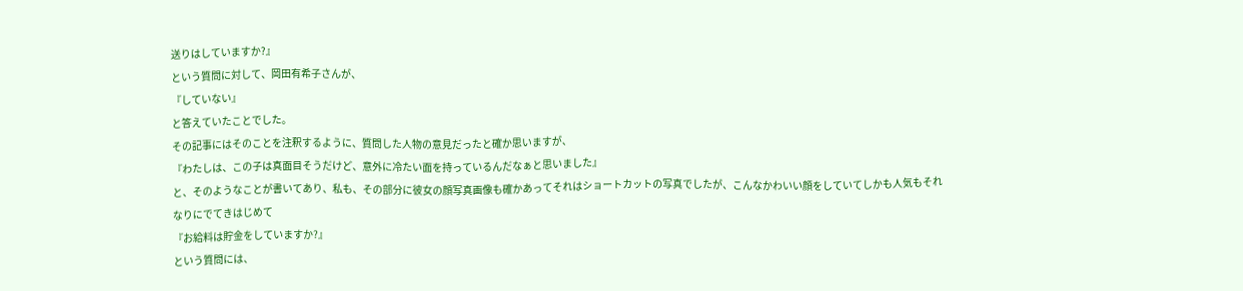送りはしていますか?』
という質問に対して、岡田有希子さんが、
『していない』
と答えていたことでした。
その記事にはそのことを注釈するように、質問した人物の意見だったと確か思いますが、
『わたしは、この子は真面目そうだけど、意外に冷たい面を持っているんだなぁと思いました』
と、そのようなことが書いてあり、私も、その部分に彼女の顔写真画像も確かあってそれはショートカットの写真でしたが、こんなかわいい顔をしていてしかも人気もそれなりにでてきはじめて
『お給料は貯金をしていますか?』
という質問には、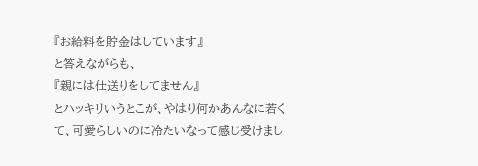『お給料を貯金はしています』
と答えながらも、
『親には仕送りをしてません』
とハッキリいうとこが、やはり何かあんなに若くて、可愛らしいのに冷たいなって感じ受けまし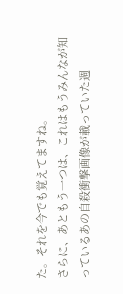た。それを今でも覚えてますね。
さらに、あともう一つは、これはもうみんなが知っているあの自殺衝撃画像が載っていた週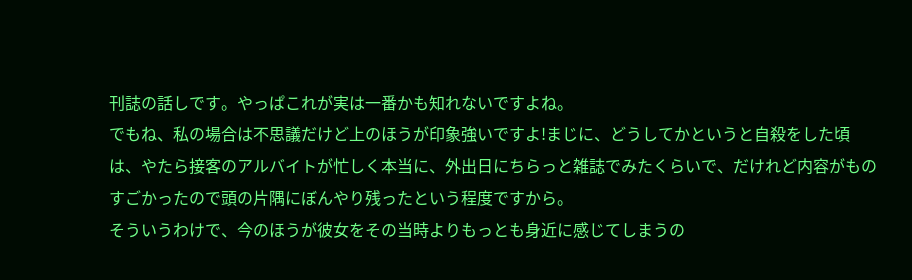刊誌の話しです。やっぱこれが実は一番かも知れないですよね。
でもね、私の場合は不思議だけど上のほうが印象強いですよ!まじに、どうしてかというと自殺をした頃は、やたら接客のアルバイトが忙しく本当に、外出日にちらっと雑誌でみたくらいで、だけれど内容がものすごかったので頭の片隅にぼんやり残ったという程度ですから。
そういうわけで、今のほうが彼女をその当時よりもっとも身近に感じてしまうの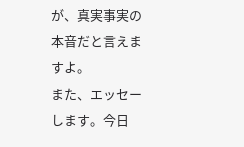が、真実事実の本音だと言えますよ。
また、エッセーします。今日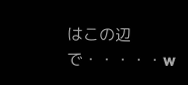はこの辺で・・・・・w